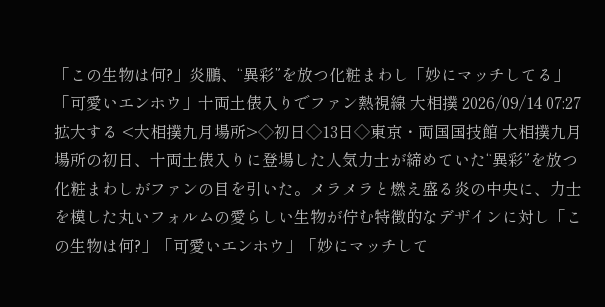「この生物は何?」炎鵬、“異彩”を放つ化粧まわし「妙にマッチしてる」「可愛いエンホウ」十両土俵入りでファン熱視線 大相撲 2026/09/14 07:27 拡大する <大相撲九月場所>◇初日◇13日◇東京・両国国技館 大相撲九月場所の初日、十両土俵入りに登場した人気力士が締めていた“異彩”を放つ化粧まわしがファンの目を引いた。メラメラと燃え盛る炎の中央に、力士を模した丸いフォルムの愛らしい生物が佇む特徴的なデザインに対し「この生物は何?」「可愛いエンホウ」「妙にマッチして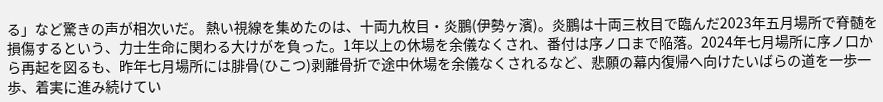る」など驚きの声が相次いだ。 熱い視線を集めたのは、十両九枚目・炎鵬(伊勢ヶ濱)。炎鵬は十両三枚目で臨んだ2023年五月場所で脊髄を損傷するという、力士生命に関わる大けがを負った。1年以上の休場を余儀なくされ、番付は序ノ口まで陥落。2024年七月場所に序ノ口から再起を図るも、昨年七月場所には腓骨(ひこつ)剥離骨折で途中休場を余儀なくされるなど、悲願の幕内復帰へ向けたいばらの道を一歩一歩、着実に進み続けてい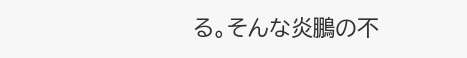る。そんな炎鵬の不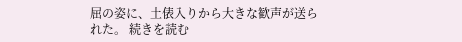屈の姿に、土俵入りから大きな歓声が送られた。 続きを読む